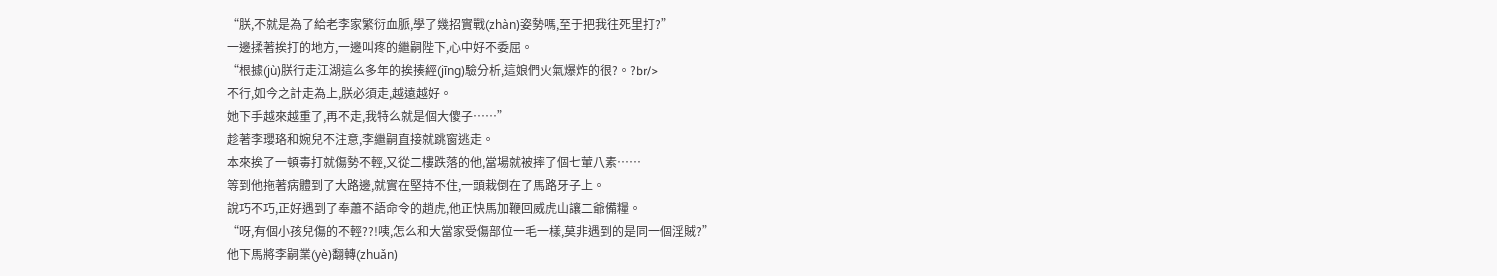“朕,不就是為了給老李家繁衍血脈,學了幾招實戰(zhàn)姿勢嗎,至于把我往死里打?”
一邊揉著挨打的地方,一邊叫疼的繼嗣陛下,心中好不委屈。
“根據(jù)朕行走江湖這么多年的挨揍經(jīng)驗分析,這娘們火氣爆炸的很?。?br/>
不行,如今之計走為上,朕必須走,越遠越好。
她下手越來越重了,再不走,我特么就是個大傻子……”
趁著李瓔珞和婉兒不注意,李繼嗣直接就跳窗逃走。
本來挨了一頓毒打就傷勢不輕,又從二樓跌落的他,當場就被摔了個七葷八素……
等到他拖著病體到了大路邊,就實在堅持不住,一頭栽倒在了馬路牙子上。
說巧不巧,正好遇到了奉蕭不語命令的趙虎,他正快馬加鞭回威虎山讓二爺備糧。
“呀,有個小孩兒傷的不輕??!咦,怎么和大當家受傷部位一毛一樣,莫非遇到的是同一個淫賊?”
他下馬將李嗣業(yè)翻轉(zhuǎn)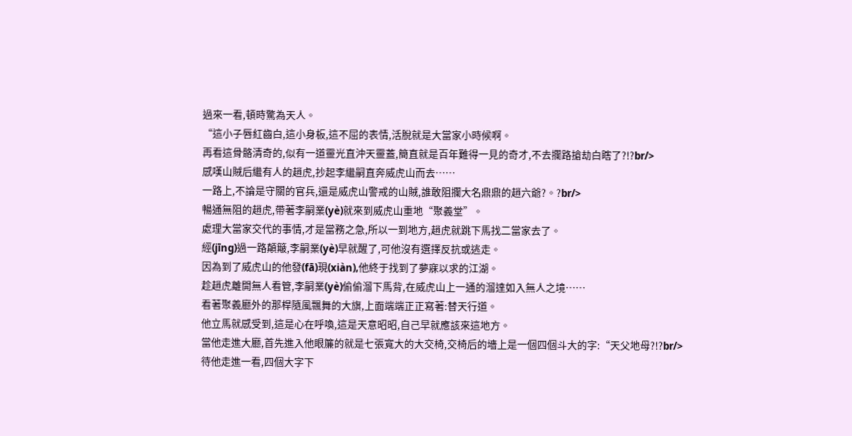過來一看,頓時驚為天人。
“這小子唇紅齒白,這小身板,這不屈的表情,活脫就是大當家小時候啊。
再看這骨骼清奇的,似有一道靈光直沖天靈蓋,簡直就是百年難得一見的奇才,不去攔路搶劫白瞎了?!?br/>
感嘆山賊后繼有人的趙虎,抄起李繼嗣直奔威虎山而去……
一路上,不論是守關的官兵,還是威虎山警戒的山賊,誰敢阻攔大名鼎鼎的趙六爺?。?br/>
暢通無阻的趙虎,帶著李嗣業(yè)就來到威虎山重地“聚義堂”。
處理大當家交代的事情,才是當務之急,所以一到地方,趙虎就跳下馬找二當家去了。
經(jīng)過一路顛簸,李嗣業(yè)早就醒了,可他沒有選擇反抗或逃走。
因為到了威虎山的他發(fā)現(xiàn),他終于找到了夢寐以求的江湖。
趁趙虎離開無人看管,李嗣業(yè)偷偷溜下馬背,在威虎山上一通的溜達如入無人之境……
看著聚義廳外的那桿隨風飄舞的大旗,上面端端正正寫著:替天行道。
他立馬就感受到,這是心在呼喚,這是天意昭昭,自己早就應該來這地方。
當他走進大廳,首先進入他眼簾的就是七張寬大的大交椅,交椅后的墻上是一個四個斗大的字:“天父地母?!?br/>
待他走進一看,四個大字下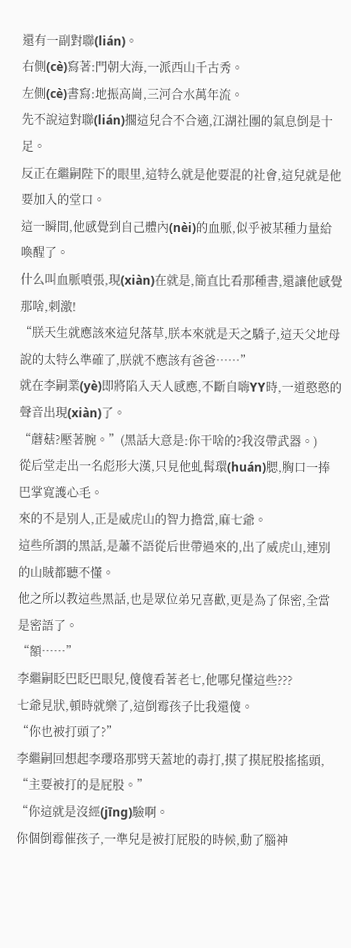還有一副對聯(lián)。
右側(cè)寫著:門朝大海,一派西山千古秀。
左側(cè)書寫:地振高崗,三河合水萬年流。
先不說這對聯(lián)擱這兒合不合適,江湖社團的氣息倒是十足。
反正在繼嗣陛下的眼里,這特么就是他要混的社會,這兒就是他要加入的堂口。
這一瞬間,他感覺到自己體內(nèi)的血脈,似乎被某種力量給喚醒了。
什么叫血脈噴張,現(xiàn)在就是,簡直比看那種書,還讓他感覺那啥,刺激!
“朕天生就應該來這兒落草,朕本來就是天之驕子,這天父地母說的太特么準確了,朕就不應該有爸爸……”
就在李嗣業(yè)即將陷入天人感應,不斷自嗨YY時,一道憨憨的聲音出現(xiàn)了。
“蘑菇?壓著腕。”(黑話大意是:你干啥的?我沒帶武器。)
從后堂走出一名彪形大漢,只見他虬髯環(huán)腮,胸口一捧巴掌寬護心毛。
來的不是別人,正是威虎山的智力擔當,麻七爺。
這些所謂的黑話,是蕭不語從后世帶過來的,出了威虎山,連別的山賊都聽不懂。
他之所以教這些黑話,也是眾位弟兄喜歡,更是為了保密,全當是密語了。
“額……”
李繼嗣眨巴眨巴眼兒,傻傻看著老七,他哪兒懂這些???
七爺見狀,頓時就樂了,這倒霉孩子比我還傻。
“你也被打頭了?”
李繼嗣回想起李瓔珞那劈天蓋地的毒打,摸了摸屁股搖搖頭,
“主要被打的是屁股。”
“你這就是沒經(jīng)驗啊。
你個倒霉催孩子,一準兒是被打屁股的時候,動了腦神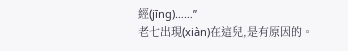經(jīng)……”
老七出現(xiàn)在這兒,是有原因的。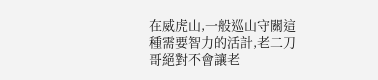在威虎山,一般巡山守關這種需要智力的活計,老二刀哥絕對不會讓老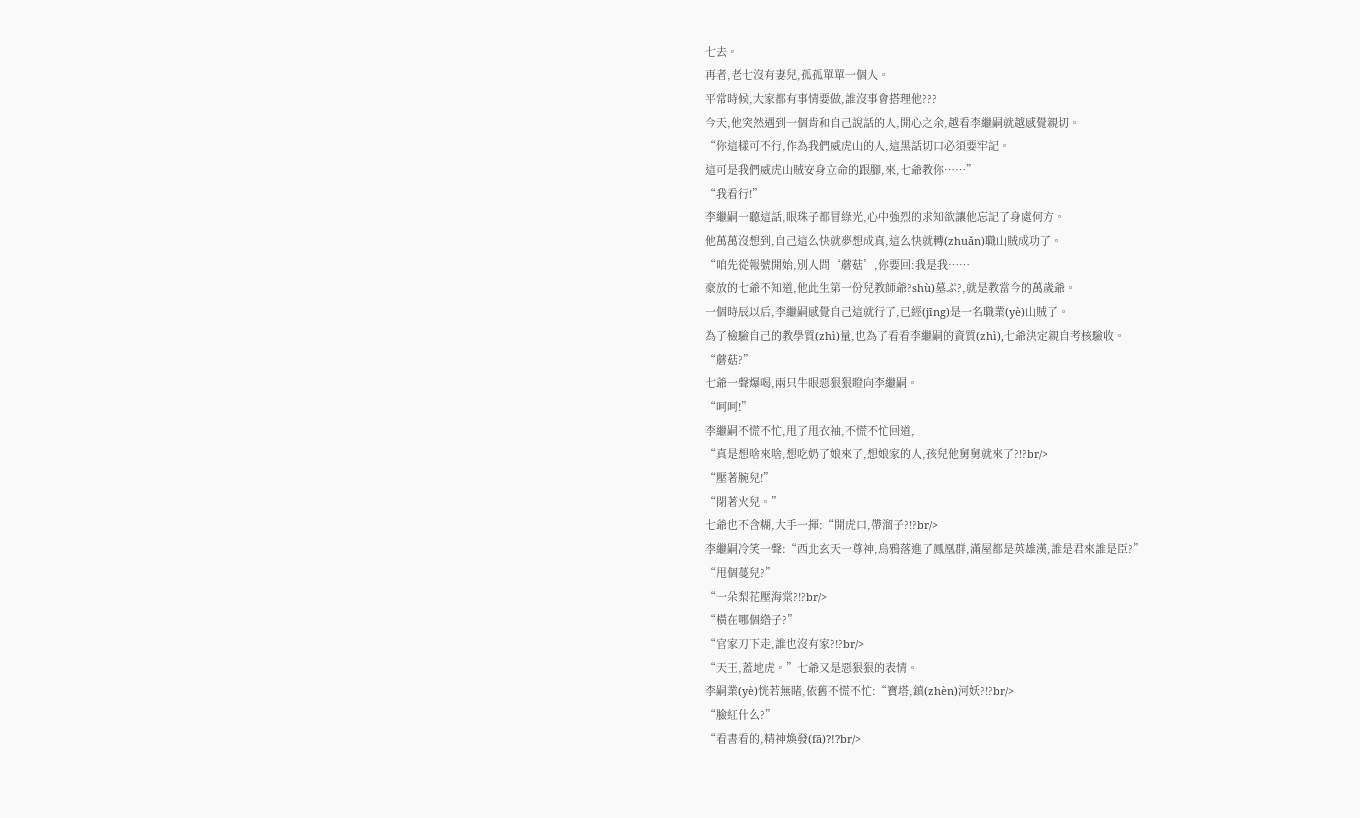七去。
再者,老七沒有妻兒,孤孤單單一個人。
平常時候,大家都有事情要做,誰沒事會搭理他???
今天,他突然遇到一個肯和自己說話的人,開心之余,越看李繼嗣就越感覺親切。
“你這樣可不行,作為我們威虎山的人,這黑話切口必須要牢記。
這可是我們威虎山賊安身立命的跟腳,來,七爺教你……”
“我看行!”
李繼嗣一聽這話,眼珠子都冒綠光,心中強烈的求知欲讓他忘記了身處何方。
他萬萬沒想到,自己這么快就夢想成真,這么快就轉(zhuǎn)職山賊成功了。
“咱先從報號開始,別人問‘蘑菇’,你要回:我是我……
豪放的七爺不知道,他此生第一份兒教師爺?shù)墓ぷ?,就是教當今的萬歲爺。
一個時辰以后,李繼嗣感覺自己這就行了,已經(jīng)是一名職業(yè)山賊了。
為了檢驗自己的教學質(zhì)量,也為了看看李繼嗣的資質(zhì),七爺決定親自考核驗收。
“蘑菇?”
七爺一聲爆喝,兩只牛眼惡狠狠瞪向李繼嗣。
“呵呵!”
李繼嗣不慌不忙,甩了甩衣袖,不慌不忙回道,
“真是想啥來啥,想吃奶了娘來了,想娘家的人,孩兒他舅舅就來了?!?br/>
“壓著腕兒!”
“閉著火兒。”
七爺也不含糊,大手一揮:“開虎口,帶溜子?!?br/>
李繼嗣冷笑一聲:“西北玄天一尊神,烏鴉落進了鳳凰群,滿屋都是英雄漢,誰是君來誰是臣?”
“甩個蔓兒?”
“一朵梨花壓海棠?!?br/>
“橫在哪個綹子?”
“官家刀下走,誰也沒有家?!?br/>
“天王,蓋地虎。”七爺又是惡狠狠的表情。
李嗣業(yè)恍若無睹,依舊不慌不忙:“寶塔,鎮(zhèn)河妖?!?br/>
“臉紅什么?”
“看書看的,精神煥發(fā)?!?br/>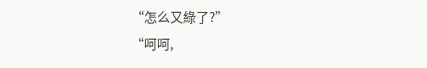“怎么又綠了?”
“呵呵,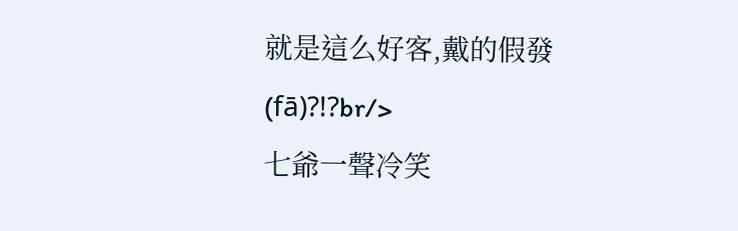就是這么好客,戴的假發(fā)?!?br/>
七爺一聲冷笑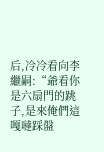后,冷冷看向李繼嗣:“爺看你是六扇門的跳子,是來俺們這嘎噠踩盤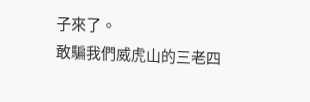子來了。
敢騙我們威虎山的三老四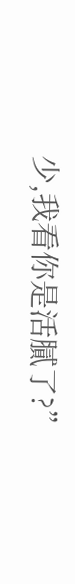少,我看你是活膩了?”